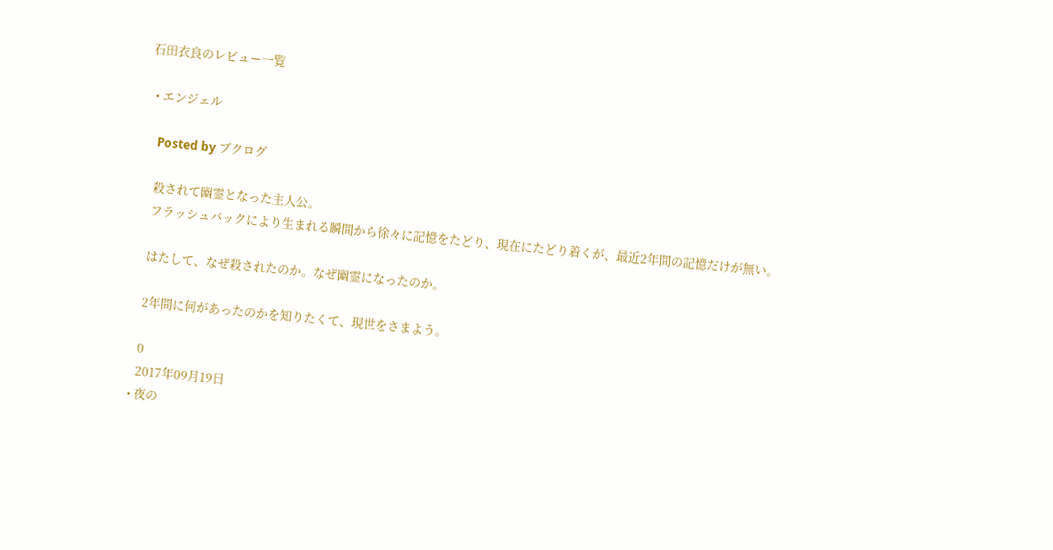石田衣良のレビュー一覧

  • エンジェル

    Posted by ブクログ

    殺されて幽霊となった主人公。
    フラッシュバックにより生まれる瞬間から徐々に記憶をたどり、現在にたどり着くが、最近2年間の記憶だけが無い。

    はたして、なぜ殺されたのか。なぜ幽霊になったのか。

    2年間に何があったのかを知りたくて、現世をさまよう。

    0
    2017年09月19日
  • 夜の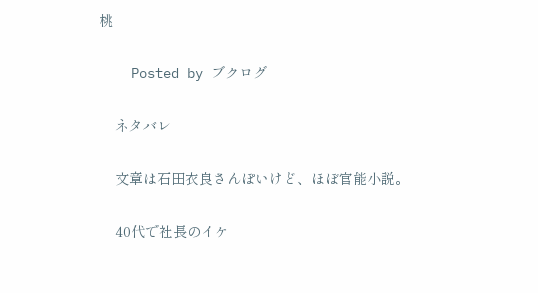桃

    Posted by ブクログ

    ネタバレ

    文章は石田衣良さんぽいけど、ほぼ官能小説。

    40代で社長のイケ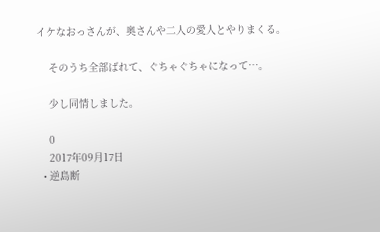イケなおっさんが、奥さんや二人の愛人とやりまくる。

    そのうち全部ばれて、ぐちゃぐちゃになって…。

    少し同情しました。

    0
    2017年09月17日
  • 逆島断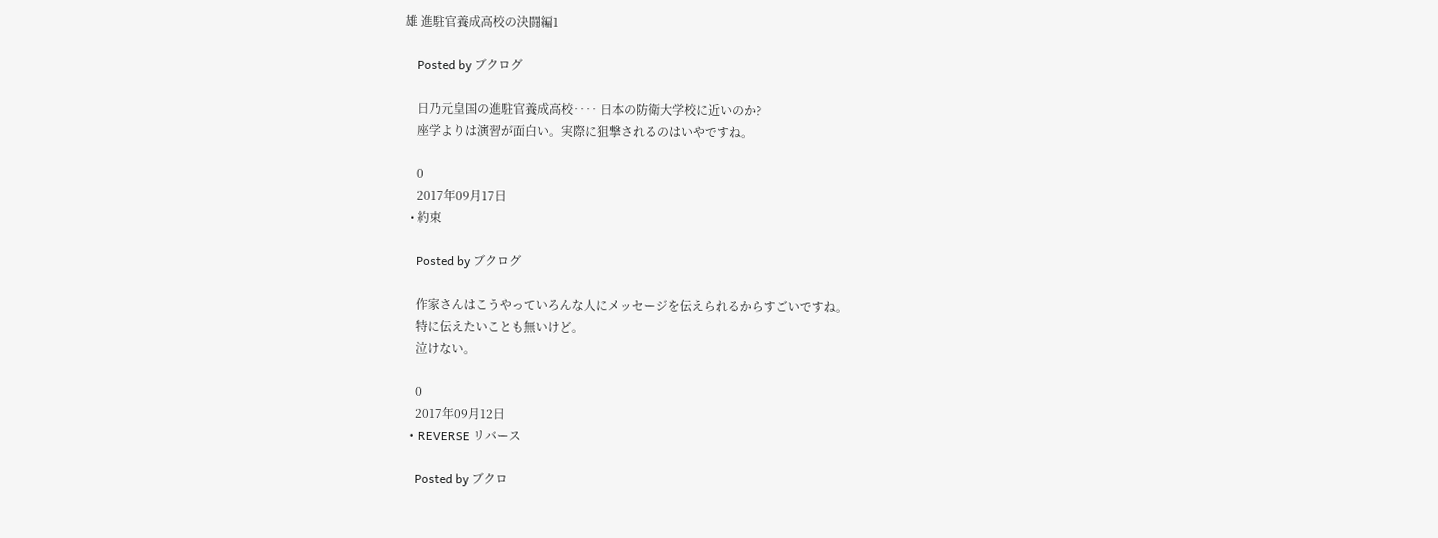雄 進駐官養成高校の決闘編1

    Posted by ブクログ

    日乃元皇国の進駐官養成高校‥‥ 日本の防衛大学校に近いのか?
    座学よりは演習が面白い。実際に狙撃されるのはいやですね。

    0
    2017年09月17日
  • 約束

    Posted by ブクログ

    作家さんはこうやっていろんな人にメッセージを伝えられるからすごいですね。
    特に伝えたいことも無いけど。
    泣けない。

    0
    2017年09月12日
  • REVERSE リバース

    Posted by ブクロ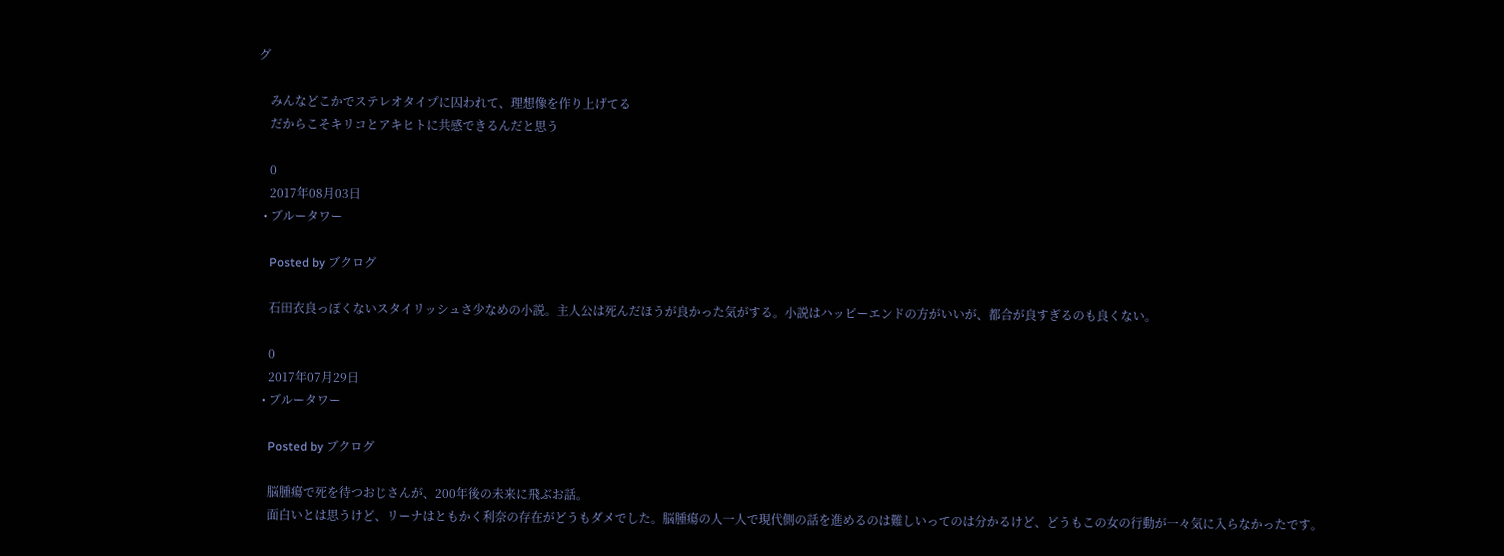グ

    みんなどこかでステレオタイプに囚われて、理想像を作り上げてる
    だからこそキリコとアキヒトに共感できるんだと思う

    0
    2017年08月03日
  • ブルータワー

    Posted by ブクログ

    石田衣良っぽくないスタイリッシュさ少なめの小説。主人公は死んだほうが良かった気がする。小説はハッピーエンドの方がいいが、都合が良すぎるのも良くない。

    0
    2017年07月29日
  • ブルータワー

    Posted by ブクログ

    脳腫瘍で死を待つおじさんが、200年後の未来に飛ぶお話。
    面白いとは思うけど、リーナはともかく利奈の存在がどうもダメでした。脳腫瘍の人一人で現代側の話を進めるのは難しいってのは分かるけど、どうもこの女の行動が一々気に入らなかったです。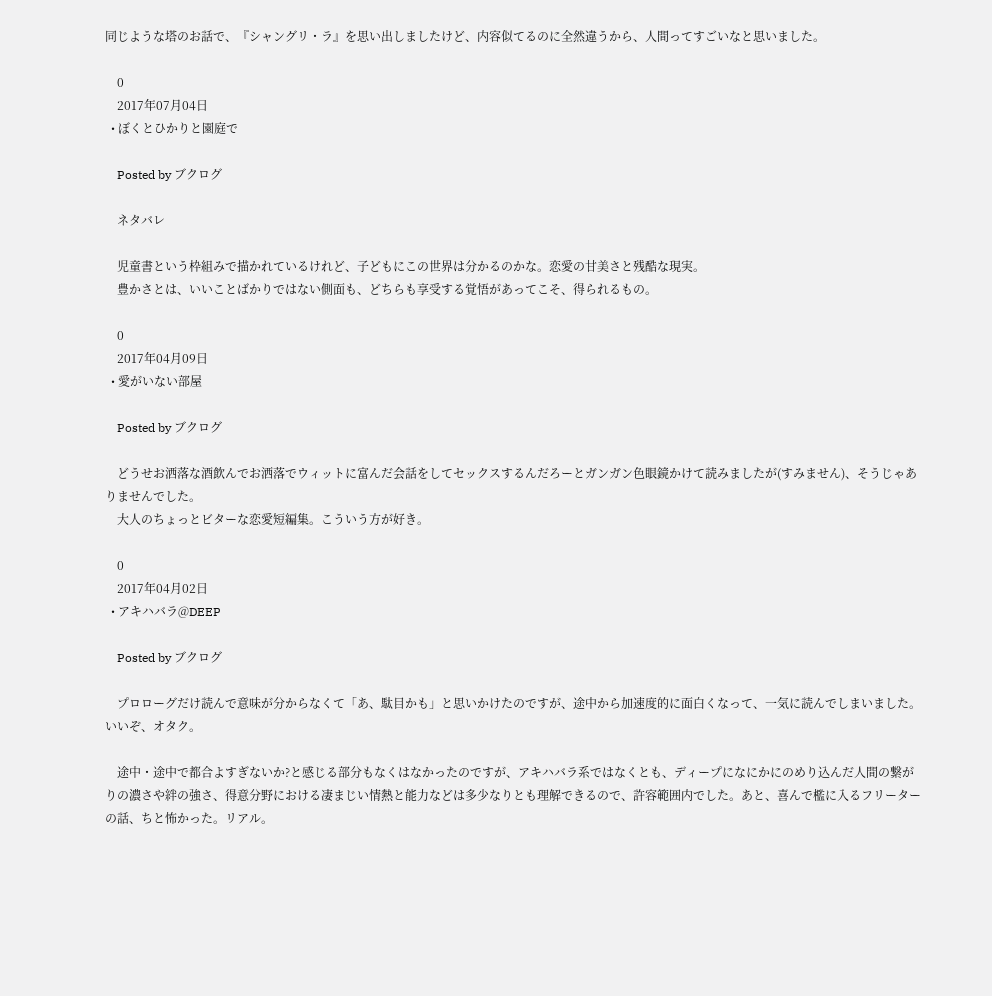同じような塔のお話で、『シャングリ・ラ』を思い出しましたけど、内容似てるのに全然違うから、人間ってすごいなと思いました。

    0
    2017年07月04日
  • ぼくとひかりと園庭で

    Posted by ブクログ

    ネタバレ

    児童書という枠組みで描かれているけれど、子どもにこの世界は分かるのかな。恋愛の甘美さと残酷な現実。
    豊かさとは、いいことばかりではない側面も、どちらも享受する覚悟があってこそ、得られるもの。

    0
    2017年04月09日
  • 愛がいない部屋

    Posted by ブクログ

    どうせお洒落な酒飲んでお洒落でウィットに富んだ会話をしてセックスするんだろーとガンガン色眼鏡かけて読みましたが(すみません)、そうじゃありませんでした。
    大人のちょっとビターな恋愛短編集。こういう方が好き。

    0
    2017年04月02日
  • アキハバラ@DEEP

    Posted by ブクログ

    プロローグだけ読んで意味が分からなくて「あ、駄目かも」と思いかけたのですが、途中から加速度的に面白くなって、一気に読んでしまいました。いいぞ、オタク。

    途中・途中で都合よすぎないか?と感じる部分もなくはなかったのですが、アキハバラ系ではなくとも、ディープになにかにのめり込んだ人間の繋がりの濃さや絆の強さ、得意分野における凄まじい情熱と能力などは多少なりとも理解できるので、許容範囲内でした。あと、喜んで檻に入るフリーターの話、ちと怖かった。リアル。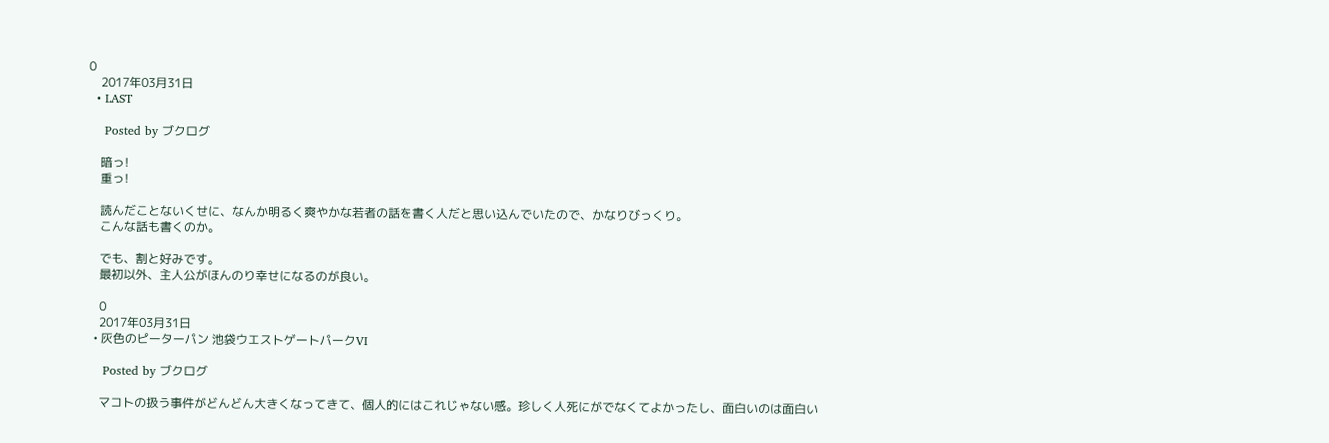0
    2017年03月31日
  • LAST

    Posted by ブクログ

    暗っ!
    重っ!

    読んだことないくせに、なんか明るく爽やかな若者の話を書く人だと思い込んでいたので、かなりびっくり。
    こんな話も書くのか。

    でも、割と好みです。
    最初以外、主人公がほんのり幸せになるのが良い。

    0
    2017年03月31日
  • 灰色のピーターパン 池袋ウエストゲートパークVI

    Posted by ブクログ

    マコトの扱う事件がどんどん大きくなってきて、個人的にはこれじゃない感。珍しく人死にがでなくてよかったし、面白いのは面白い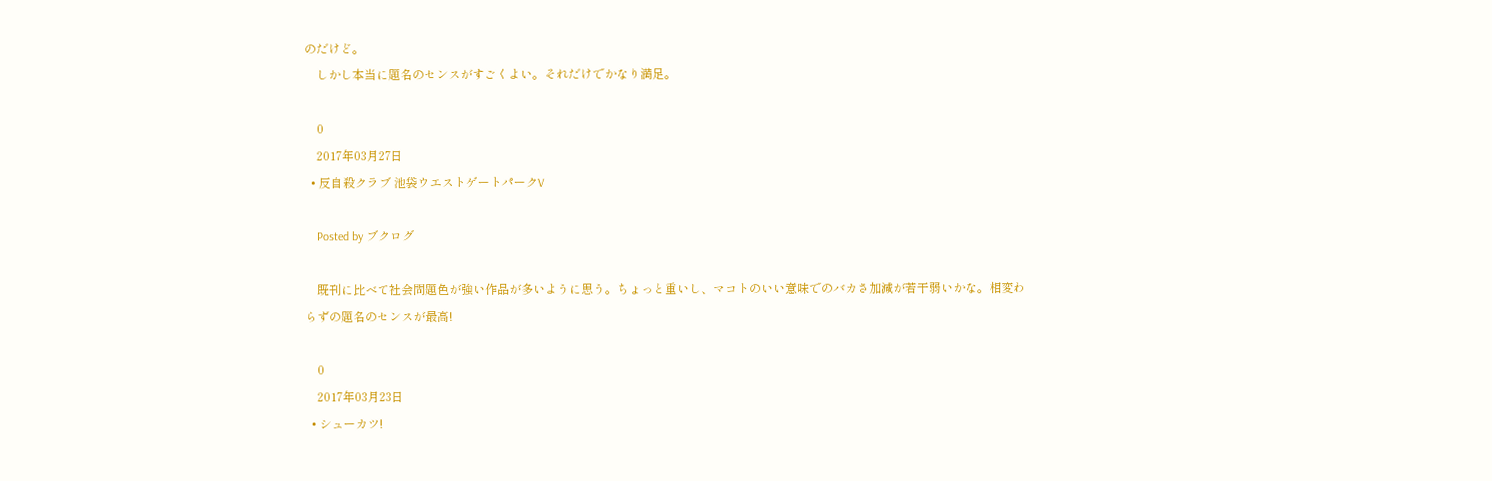のだけど。
    しかし本当に題名のセンスがすごくよい。それだけでかなり満足。

    0
    2017年03月27日
  • 反自殺クラブ 池袋ウエストゲートパークV

    Posted by ブクログ

    既刊に比べて社会問題色が強い作品が多いように思う。ちょっと重いし、マコトのいい意味でのバカさ加減が若干弱いかな。相変わらずの題名のセンスが最高!

    0
    2017年03月23日
  • シューカツ!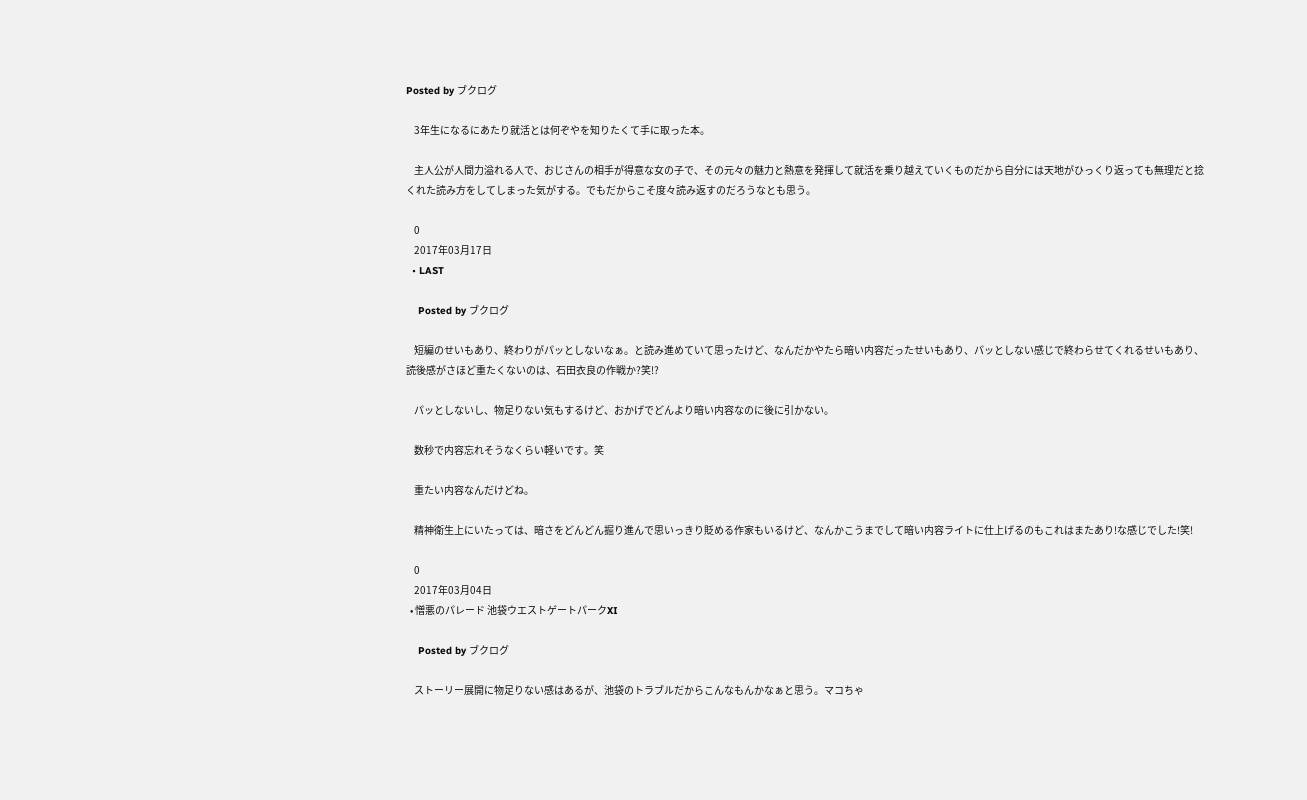Posted by ブクログ

    3年生になるにあたり就活とは何ぞやを知りたくて手に取った本。

    主人公が人間力溢れる人で、おじさんの相手が得意な女の子で、その元々の魅力と熱意を発揮して就活を乗り越えていくものだから自分には天地がひっくり返っても無理だと捻くれた読み方をしてしまった気がする。でもだからこそ度々読み返すのだろうなとも思う。

    0
    2017年03月17日
  • LAST

    Posted by ブクログ

    短編のせいもあり、終わりがパッとしないなぁ。と読み進めていて思ったけど、なんだかやたら暗い内容だったせいもあり、パッとしない感じで終わらせてくれるせいもあり、読後感がさほど重たくないのは、石田衣良の作戦か?笑!?

    パッとしないし、物足りない気もするけど、おかげでどんより暗い内容なのに後に引かない。

    数秒で内容忘れそうなくらい軽いです。笑

    重たい内容なんだけどね。

    精神衛生上にいたっては、暗さをどんどん掘り進んで思いっきり貶める作家もいるけど、なんかこうまでして暗い内容ライトに仕上げるのもこれはまたあり!な感じでした!笑!

    0
    2017年03月04日
  • 憎悪のパレード 池袋ウエストゲートパークXI

    Posted by ブクログ

    ストーリー展開に物足りない感はあるが、池袋のトラブルだからこんなもんかなぁと思う。マコちゃ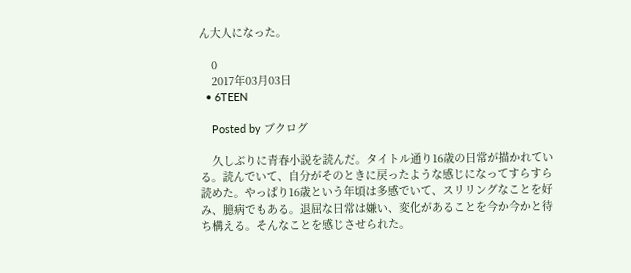ん大人になった。

    0
    2017年03月03日
  • 6TEEN

    Posted by ブクログ

    久しぶりに青春小説を読んだ。タイトル通り16歳の日常が描かれている。読んでいて、自分がそのときに戻ったような感じになってすらすら読めた。やっぱり16歳という年頃は多感でいて、スリリングなことを好み、臆病でもある。退屈な日常は嫌い、変化があることを今か今かと待ち構える。そんなことを感じさせられた。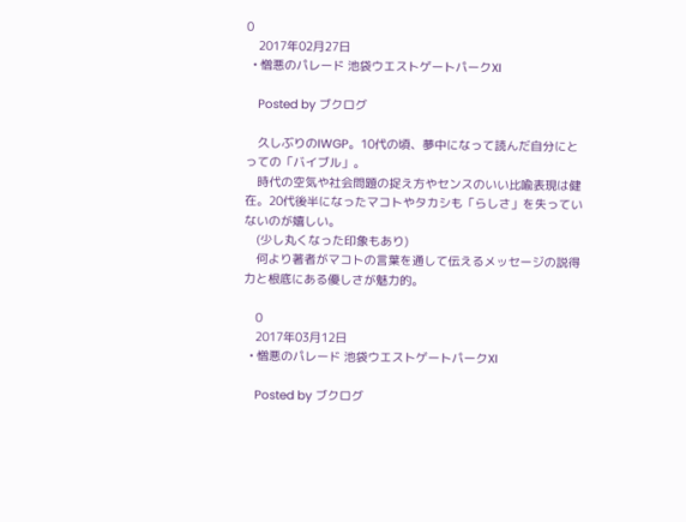0
    2017年02月27日
  • 憎悪のパレード 池袋ウエストゲートパークXI

    Posted by ブクログ

    久しぶりのIWGP。10代の頃、夢中になって読んだ自分にとっての「バイブル」。
    時代の空気や社会問題の捉え方やセンスのいい比喩表現は健在。20代後半になったマコトやタカシも「らしさ」を失っていないのが嬉しい。
    (少し丸くなった印象もあり)
    何より著者がマコトの言葉を通して伝えるメッセージの説得力と根底にある優しさが魅力的。

    0
    2017年03月12日
  • 憎悪のパレード 池袋ウエストゲートパークXI

    Posted by ブクログ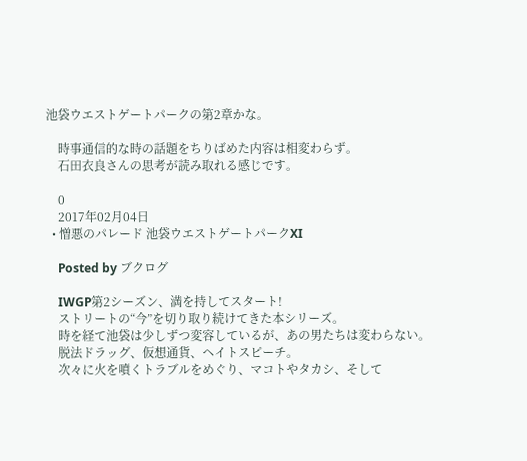池袋ウエストゲートパークの第2章かな。

    時事通信的な時の話題をちりばめた内容は相変わらず。
    石田衣良さんの思考が読み取れる感じです。

    0
    2017年02月04日
  • 憎悪のパレード 池袋ウエストゲートパークXI

    Posted by ブクログ

    IWGP第2シーズン、満を持してスタート!
    ストリートの“今”を切り取り続けてきた本シリーズ。
    時を経て池袋は少しずつ変容しているが、あの男たちは変わらない。
    脱法ドラッグ、仮想通貨、ヘイトスピーチ。
    次々に火を噴くトラブルをめぐり、マコトやタカシ、そして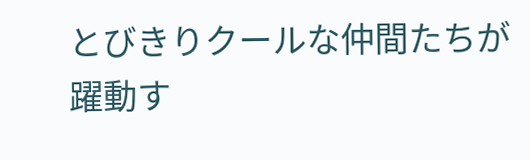とびきりクールな仲間たちが躍動す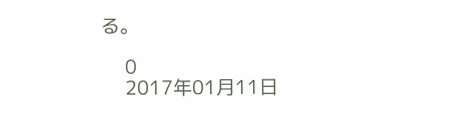る。

    0
    2017年01月11日